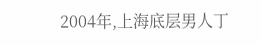2004年,上海底层男人丁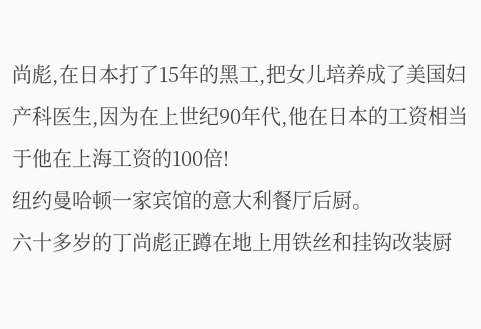尚彪,在日本打了15年的黑工,把女儿培养成了美国妇产科医生,因为在上世纪90年代,他在日本的工资相当于他在上海工资的100倍!
纽约曼哈顿一家宾馆的意大利餐厅后厨。
六十多岁的丁尚彪正蹲在地上用铁丝和挂钩改装厨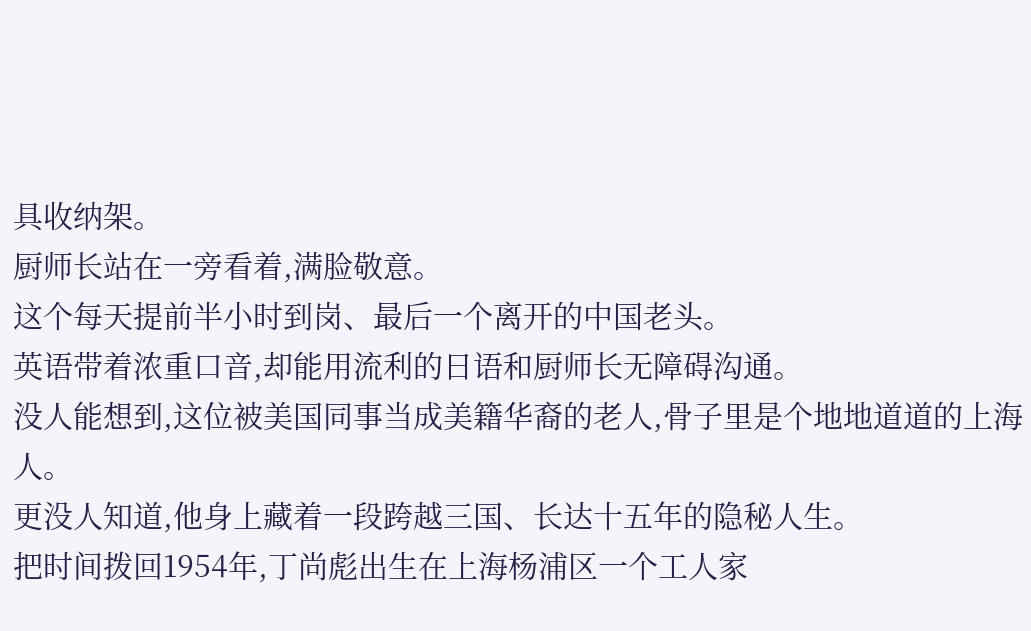具收纳架。
厨师长站在一旁看着,满脸敬意。
这个每天提前半小时到岗、最后一个离开的中国老头。
英语带着浓重口音,却能用流利的日语和厨师长无障碍沟通。
没人能想到,这位被美国同事当成美籍华裔的老人,骨子里是个地地道道的上海人。
更没人知道,他身上藏着一段跨越三国、长达十五年的隐秘人生。
把时间拨回1954年,丁尚彪出生在上海杨浦区一个工人家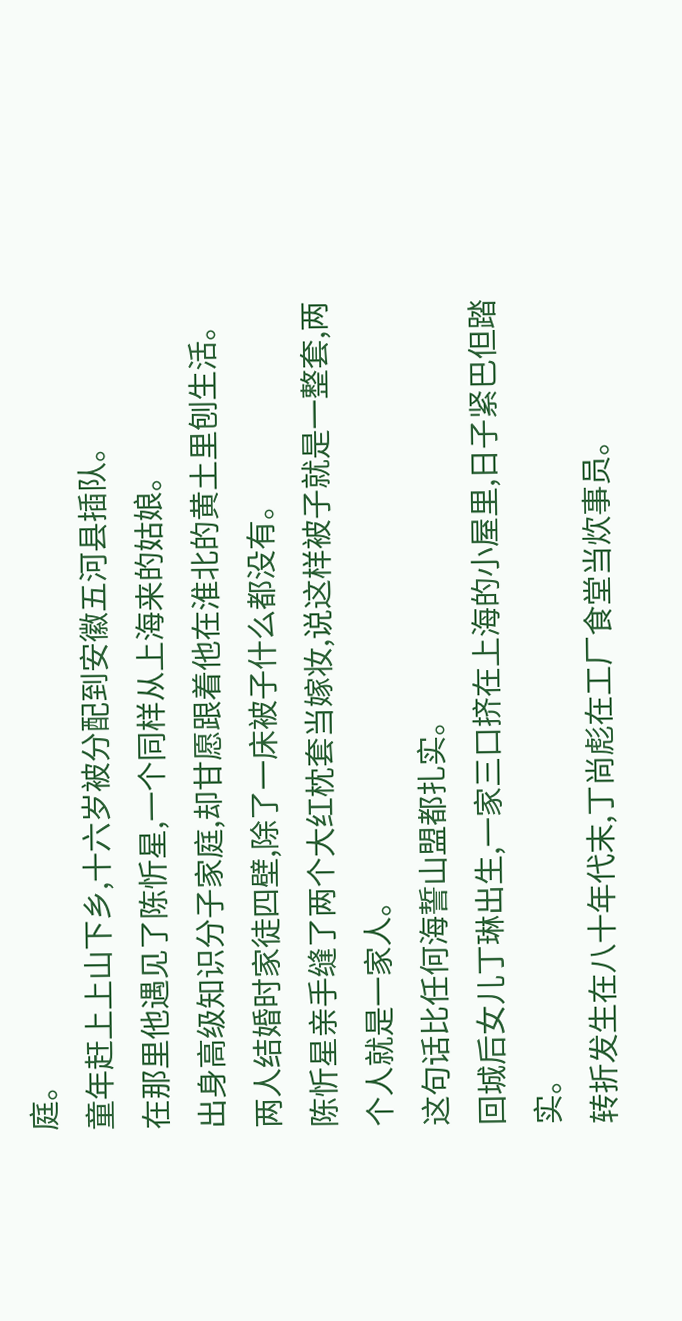庭。
童年赶上上山下乡,十六岁被分配到安徽五河县插队。
在那里他遇见了陈忻星,一个同样从上海来的姑娘。
出身高级知识分子家庭,却甘愿跟着他在淮北的黄土里刨生活。
两人结婚时家徒四壁,除了一床被子什么都没有。
陈忻星亲手缝了两个大红枕套当嫁妆,说这样被子就是一整套,两个人就是一家人。
这句话比任何海誓山盟都扎实。
回城后女儿丁琳出生,一家三口挤在上海的小屋里,日子紧巴但踏实。
转折发生在八十年代末,丁尚彪在工厂食堂当炊事员。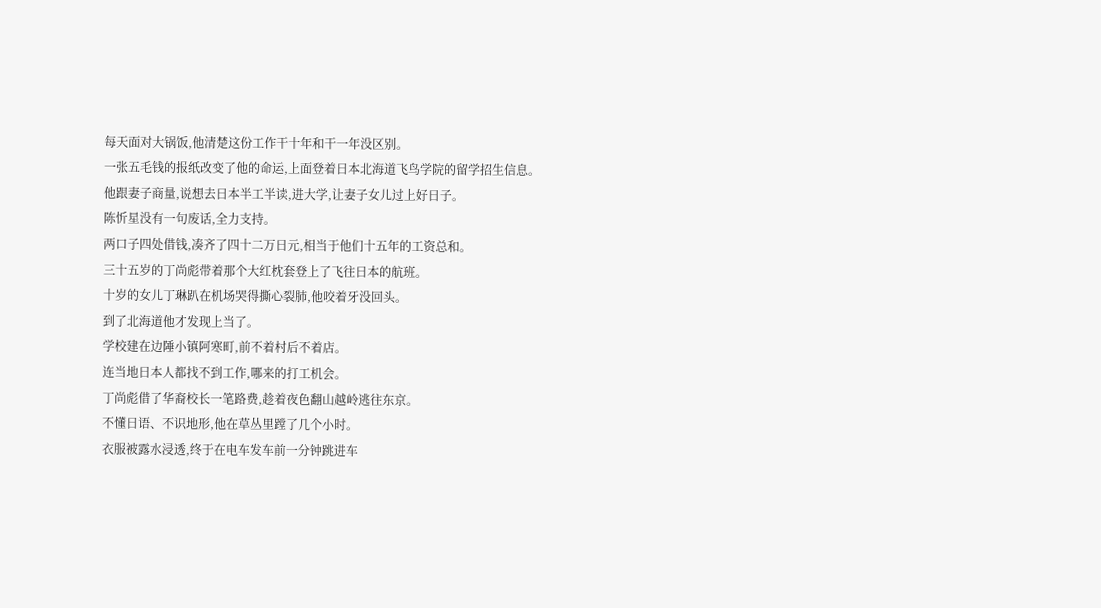每天面对大锅饭,他清楚这份工作干十年和干一年没区别。
一张五毛钱的报纸改变了他的命运,上面登着日本北海道飞鸟学院的留学招生信息。
他跟妻子商量,说想去日本半工半读,进大学,让妻子女儿过上好日子。
陈忻星没有一句废话,全力支持。
两口子四处借钱,凑齐了四十二万日元,相当于他们十五年的工资总和。
三十五岁的丁尚彪带着那个大红枕套登上了飞往日本的航班。
十岁的女儿丁琳趴在机场哭得撕心裂肺,他咬着牙没回头。
到了北海道他才发现上当了。
学校建在边陲小镇阿寒町,前不着村后不着店。
连当地日本人都找不到工作,哪来的打工机会。
丁尚彪借了华裔校长一笔路费,趁着夜色翻山越岭逃往东京。
不懂日语、不识地形,他在草丛里蹚了几个小时。
衣服被露水浸透,终于在电车发车前一分钟跳进车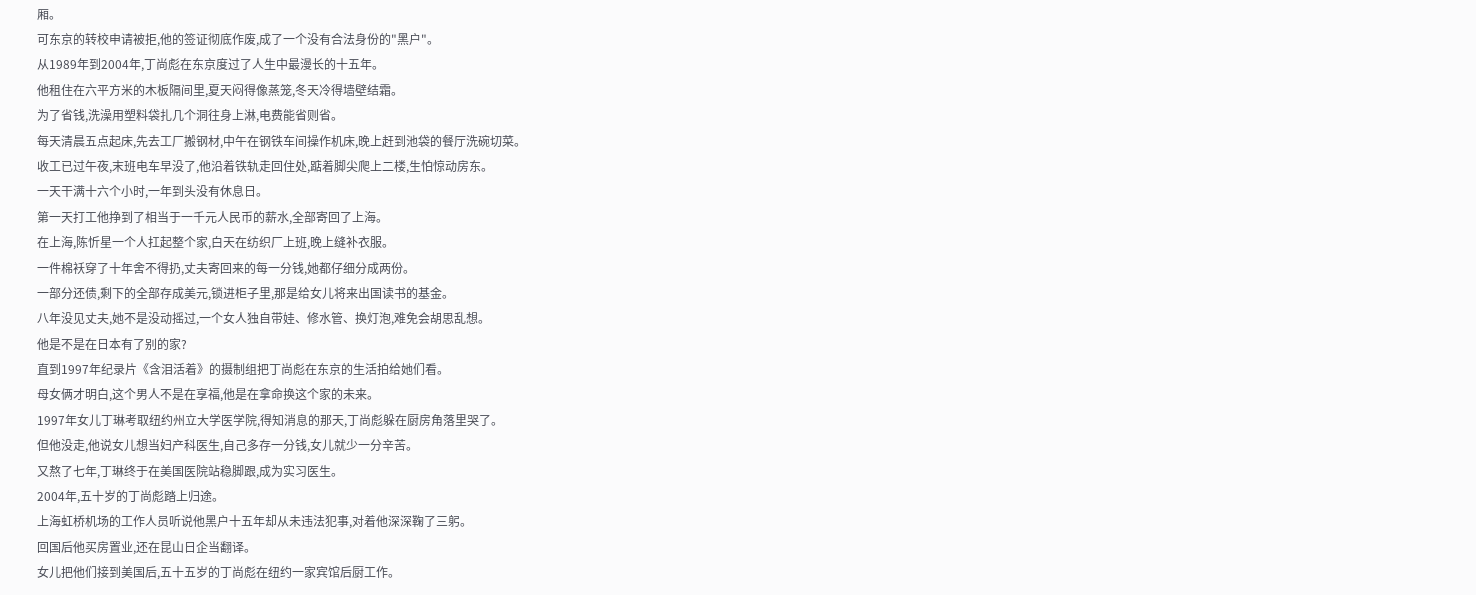厢。
可东京的转校申请被拒,他的签证彻底作废,成了一个没有合法身份的"黑户"。
从1989年到2004年,丁尚彪在东京度过了人生中最漫长的十五年。
他租住在六平方米的木板隔间里,夏天闷得像蒸笼,冬天冷得墙壁结霜。
为了省钱,洗澡用塑料袋扎几个洞往身上淋,电费能省则省。
每天清晨五点起床,先去工厂搬钢材,中午在钢铁车间操作机床,晚上赶到池袋的餐厅洗碗切菜。
收工已过午夜,末班电车早没了,他沿着铁轨走回住处,踮着脚尖爬上二楼,生怕惊动房东。
一天干满十六个小时,一年到头没有休息日。
第一天打工他挣到了相当于一千元人民币的薪水,全部寄回了上海。
在上海,陈忻星一个人扛起整个家,白天在纺织厂上班,晚上缝补衣服。
一件棉袄穿了十年舍不得扔,丈夫寄回来的每一分钱,她都仔细分成两份。
一部分还债,剩下的全部存成美元,锁进柜子里,那是给女儿将来出国读书的基金。
八年没见丈夫,她不是没动摇过,一个女人独自带娃、修水管、换灯泡,难免会胡思乱想。
他是不是在日本有了别的家?
直到1997年纪录片《含泪活着》的摄制组把丁尚彪在东京的生活拍给她们看。
母女俩才明白,这个男人不是在享福,他是在拿命换这个家的未来。
1997年女儿丁琳考取纽约州立大学医学院,得知消息的那天,丁尚彪躲在厨房角落里哭了。
但他没走,他说女儿想当妇产科医生,自己多存一分钱,女儿就少一分辛苦。
又熬了七年,丁琳终于在美国医院站稳脚跟,成为实习医生。
2004年,五十岁的丁尚彪踏上归途。
上海虹桥机场的工作人员听说他黑户十五年却从未违法犯事,对着他深深鞠了三躬。
回国后他买房置业,还在昆山日企当翻译。
女儿把他们接到美国后,五十五岁的丁尚彪在纽约一家宾馆后厨工作。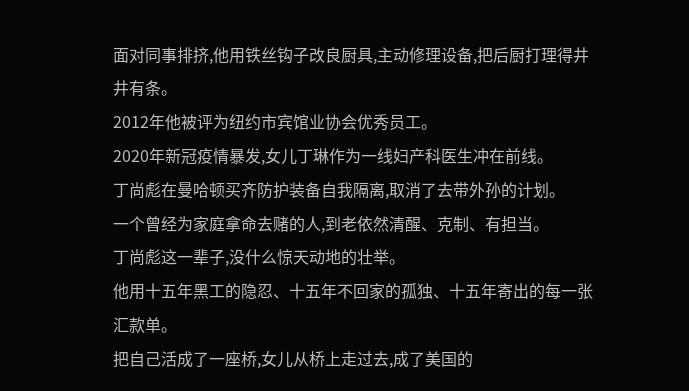面对同事排挤,他用铁丝钩子改良厨具,主动修理设备,把后厨打理得井井有条。
2012年他被评为纽约市宾馆业协会优秀员工。
2020年新冠疫情暴发,女儿丁琳作为一线妇产科医生冲在前线。
丁尚彪在曼哈顿买齐防护装备自我隔离,取消了去带外孙的计划。
一个曾经为家庭拿命去赌的人,到老依然清醒、克制、有担当。
丁尚彪这一辈子,没什么惊天动地的壮举。
他用十五年黑工的隐忍、十五年不回家的孤独、十五年寄出的每一张汇款单。
把自己活成了一座桥,女儿从桥上走过去,成了美国的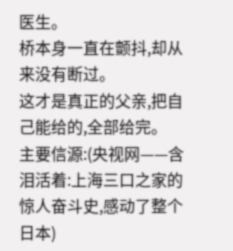医生。
桥本身一直在颤抖,却从来没有断过。
这才是真正的父亲,把自己能给的,全部给完。
主要信源:(央视网——含泪活着:上海三口之家的惊人奋斗史,感动了整个日本)